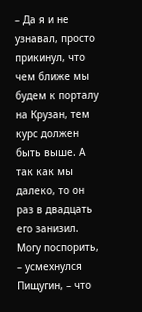– Да я и не узнавал, просто прикинул, что чем ближе мы будем к порталу на Крузан, тем курс должен быть выше. А так как мы далеко, то он раз в двадцать его занизил. Могу поспорить, – усмехнулся Пищугин, – что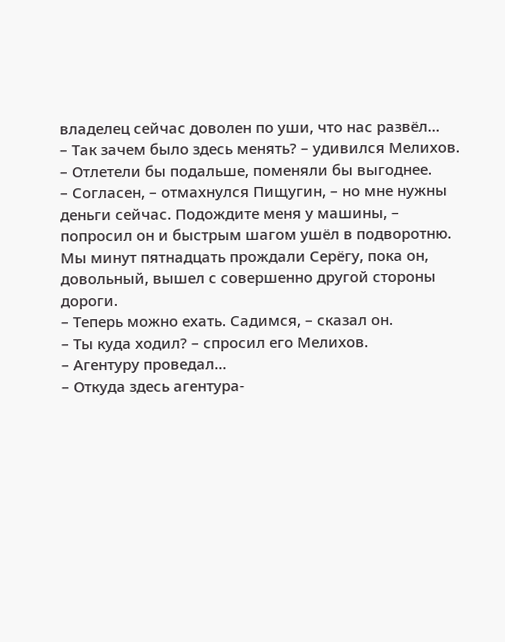владелец сейчас доволен по уши, что нас развёл…
– Так зачем было здесь менять? – удивился Мелихов. – Отлетели бы подальше, поменяли бы выгоднее.
– Согласен, – отмахнулся Пищугин, – но мне нужны деньги сейчас. Подождите меня у машины, – попросил он и быстрым шагом ушёл в подворотню.
Мы минут пятнадцать прождали Серёгу, пока он, довольный, вышел с совершенно другой стороны дороги.
– Теперь можно ехать. Садимся, – сказал он.
– Ты куда ходил? – спросил его Мелихов.
– Агентуру проведал…
– Откуда здесь агентура-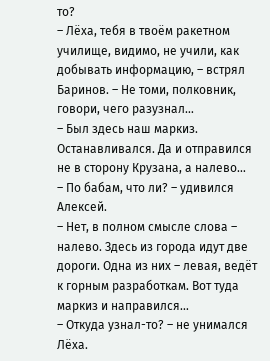то?
– Лёха, тебя в твоём ракетном училище, видимо, не учили, как добывать информацию, – встрял Баринов. – Не томи, полковник, говори, чего разузнал…
– Был здесь наш маркиз. Останавливался. Да и отправился не в сторону Крузана, а налево…
– По бабам, что ли? – удивился Алексей.
– Нет, в полном смысле слова – налево. Здесь из города идут две дороги. Одна из них – левая, ведёт к горным разработкам. Вот туда маркиз и направился…
– Откуда узнал-то? – не унимался Лёха.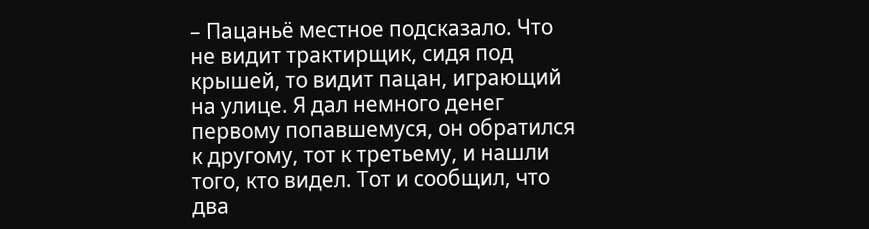– Пацаньё местное подсказало. Что не видит трактирщик, сидя под крышей, то видит пацан, играющий на улице. Я дал немного денег первому попавшемуся, он обратился к другому, тот к третьему, и нашли того, кто видел. Тот и сообщил, что два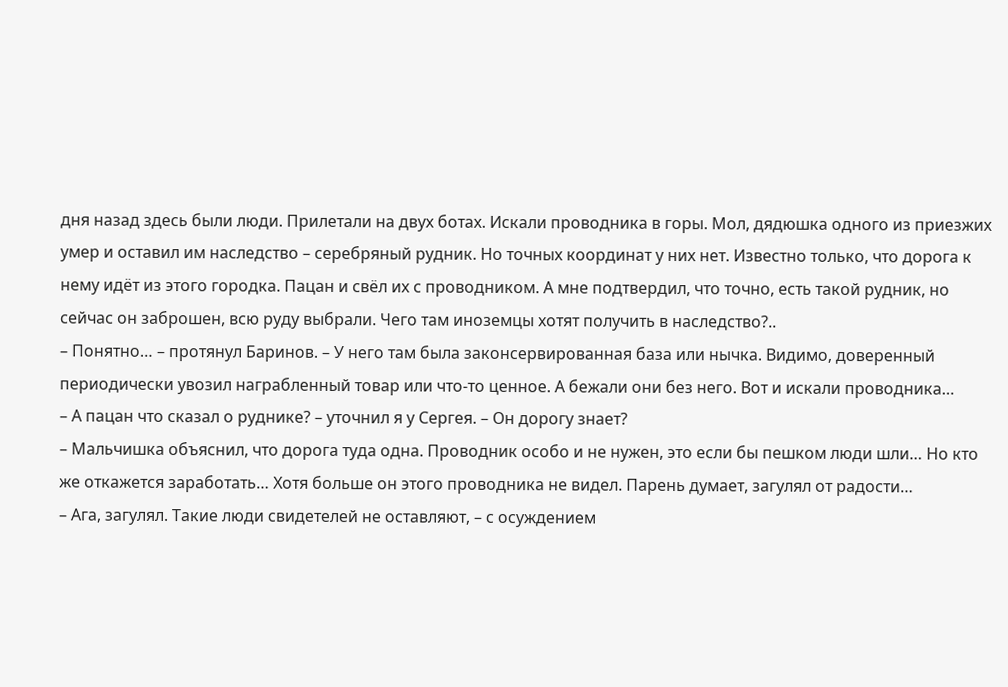дня назад здесь были люди. Прилетали на двух ботах. Искали проводника в горы. Мол, дядюшка одного из приезжих умер и оставил им наследство – серебряный рудник. Но точных координат у них нет. Известно только, что дорога к нему идёт из этого городка. Пацан и свёл их с проводником. А мне подтвердил, что точно, есть такой рудник, но сейчас он заброшен, всю руду выбрали. Чего там иноземцы хотят получить в наследство?..
– Понятно… – протянул Баринов. – У него там была законсервированная база или нычка. Видимо, доверенный периодически увозил награбленный товар или что-то ценное. А бежали они без него. Вот и искали проводника…
– А пацан что сказал о руднике? – уточнил я у Сергея. – Он дорогу знает?
– Мальчишка объяснил, что дорога туда одна. Проводник особо и не нужен, это если бы пешком люди шли… Но кто же откажется заработать… Хотя больше он этого проводника не видел. Парень думает, загулял от радости…
– Ага, загулял. Такие люди свидетелей не оставляют, – с осуждением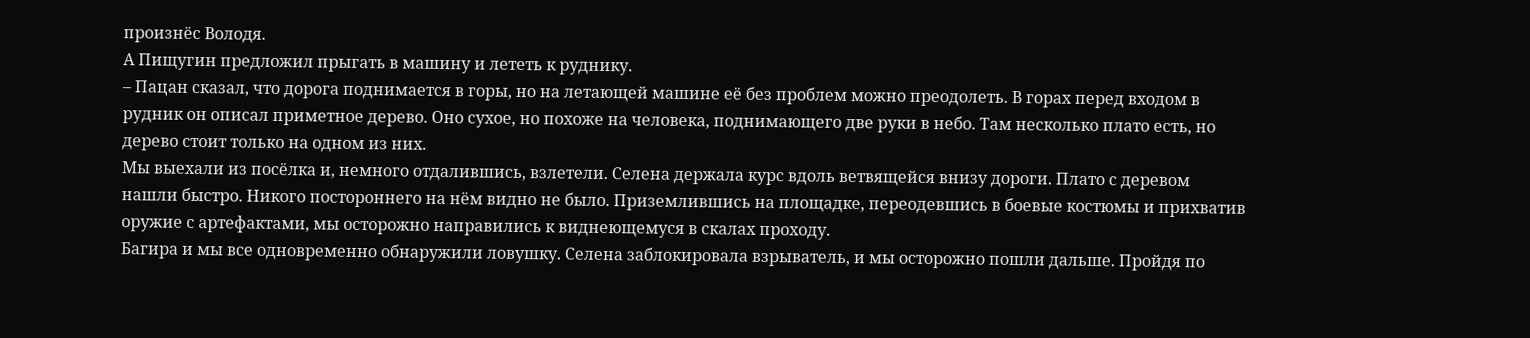произнёс Володя.
А Пищугин предложил прыгать в машину и лететь к руднику.
– Пацан сказал, что дорога поднимается в горы, но на летающей машине её без проблем можно преодолеть. В горах перед входом в рудник он описал приметное дерево. Оно сухое, но похоже на человека, поднимающего две руки в небо. Там несколько плато есть, но дерево стоит только на одном из них.
Мы выехали из посёлка и, немного отдалившись, взлетели. Селена держала курс вдоль ветвящейся внизу дороги. Плато с деревом нашли быстро. Никого постороннего на нём видно не было. Приземлившись на площадке, переодевшись в боевые костюмы и прихватив оружие с артефактами, мы осторожно направились к виднеющемуся в скалах проходу.
Багира и мы все одновременно обнаружили ловушку. Селена заблокировала взрыватель, и мы осторожно пошли дальше. Пройдя по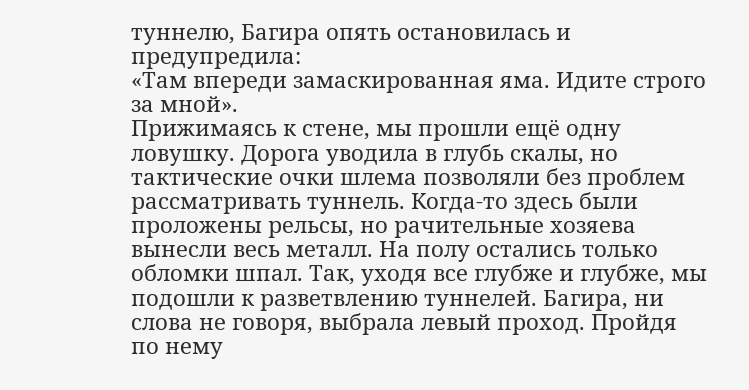туннелю, Багира опять остановилась и предупредила:
«Там впереди замаскированная яма. Идите строго за мной».
Прижимаясь к стене, мы прошли ещё одну ловушку. Дорога уводила в глубь скалы, но тактические очки шлема позволяли без проблем рассматривать туннель. Когда-то здесь были проложены рельсы, но рачительные хозяева вынесли весь металл. На полу остались только обломки шпал. Так, уходя все глубже и глубже, мы подошли к разветвлению туннелей. Багира, ни слова не говоря, выбрала левый проход. Пройдя по нему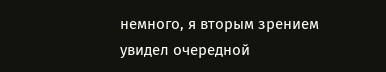немного, я вторым зрением увидел очередной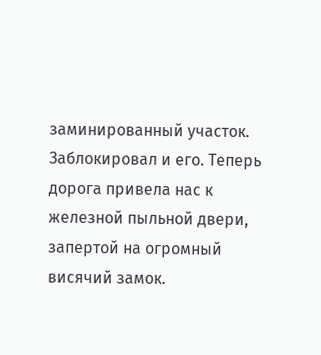заминированный участок. Заблокировал и его. Теперь дорога привела нас к железной пыльной двери, запертой на огромный висячий замок.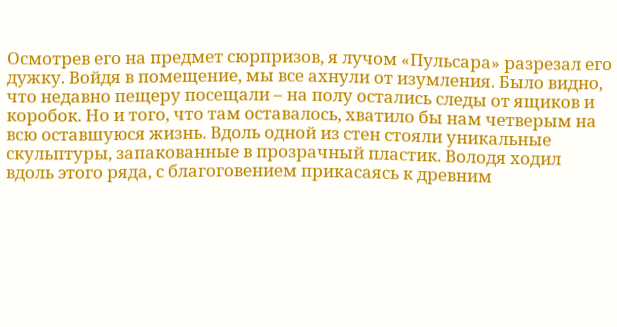Осмотрев его на предмет сюрпризов, я лучом «Пульсара» разрезал его дужку. Войдя в помещение, мы все ахнули от изумления. Было видно, что недавно пещеру посещали – на полу остались следы от ящиков и коробок. Но и того, что там оставалось, хватило бы нам четверым на всю оставшуюся жизнь. Вдоль одной из стен стояли уникальные скульптуры, запакованные в прозрачный пластик. Володя ходил вдоль этого ряда, с благоговением прикасаясь к древним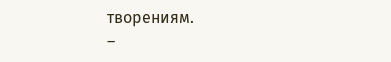творениям.
–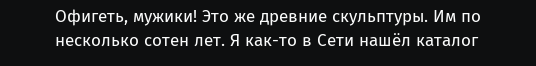Офигеть, мужики! Это же древние скульптуры. Им по несколько сотен лет. Я как-то в Сети нашёл каталог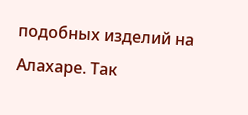подобных изделий на Алахаре. Так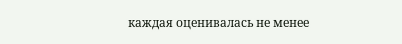каждая оценивалась не менее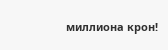миллиона крон!